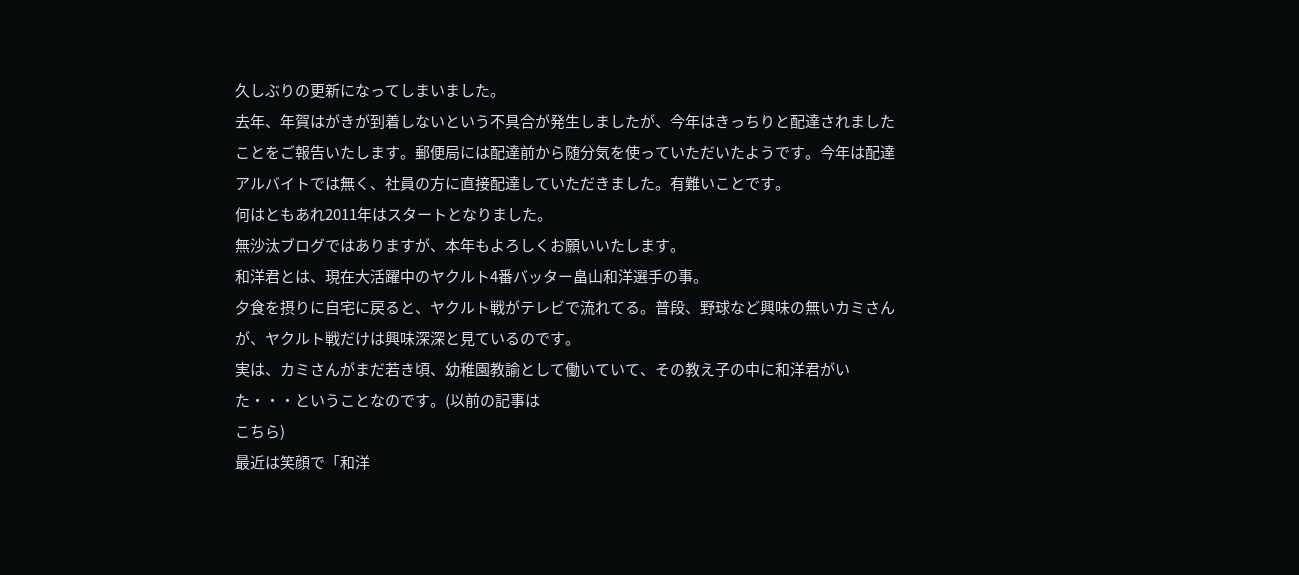久しぶりの更新になってしまいました。
去年、年賀はがきが到着しないという不具合が発生しましたが、今年はきっちりと配達されましたことをご報告いたします。郵便局には配達前から随分気を使っていただいたようです。今年は配達アルバイトでは無く、社員の方に直接配達していただきました。有難いことです。
何はともあれ2011年はスタートとなりました。
無沙汰ブログではありますが、本年もよろしくお願いいたします。
和洋君とは、現在大活躍中のヤクルト4番バッター畠山和洋選手の事。
夕食を摂りに自宅に戻ると、ヤクルト戦がテレビで流れてる。普段、野球など興味の無いカミさんが、ヤクルト戦だけは興味深深と見ているのです。
実は、カミさんがまだ若き頃、幼稚園教諭として働いていて、その教え子の中に和洋君がいた・・・ということなのです。(以前の記事は
こちら)
最近は笑顔で「和洋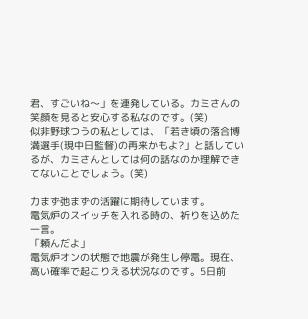君、すごいね〜」を連発している。カミさんの笑顔を見ると安心する私なのです。(笑)
似非野球つうの私としては、「若き頃の落合博満選手(現中日監督)の再来かもよ?」と話しているが、カミさんとしては何の話なのか理解できてないことでしょう。(笑)

力まず弛まずの活躍に期待しています。
電気炉のスイッチを入れる時の、祈りを込めた一言。
「頼んだよ」
電気炉オンの状態で地震が発生し停電。現在、高い確率で起こりえる状況なのです。5日前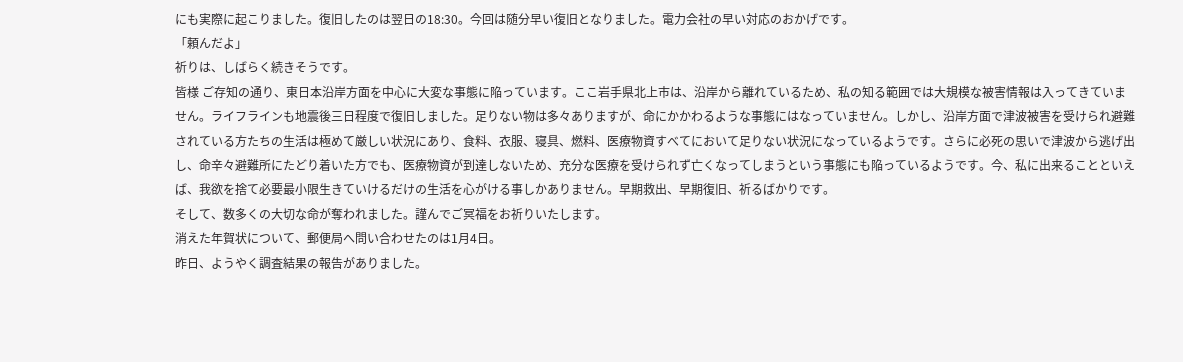にも実際に起こりました。復旧したのは翌日の18:30。今回は随分早い復旧となりました。電力会社の早い対応のおかげです。
「頼んだよ」
祈りは、しばらく続きそうです。
皆様 ご存知の通り、東日本沿岸方面を中心に大変な事態に陥っています。ここ岩手県北上市は、沿岸から離れているため、私の知る範囲では大規模な被害情報は入ってきていません。ライフラインも地震後三日程度で復旧しました。足りない物は多々ありますが、命にかかわるような事態にはなっていません。しかし、沿岸方面で津波被害を受けられ避難されている方たちの生活は極めて厳しい状況にあり、食料、衣服、寝具、燃料、医療物資すべてにおいて足りない状況になっているようです。さらに必死の思いで津波から逃げ出し、命辛々避難所にたどり着いた方でも、医療物資が到達しないため、充分な医療を受けられず亡くなってしまうという事態にも陥っているようです。今、私に出来ることといえば、我欲を捨て必要最小限生きていけるだけの生活を心がける事しかありません。早期救出、早期復旧、祈るばかりです。
そして、数多くの大切な命が奪われました。謹んでご冥福をお祈りいたします。
消えた年賀状について、郵便局へ問い合わせたのは1月4日。
昨日、ようやく調査結果の報告がありました。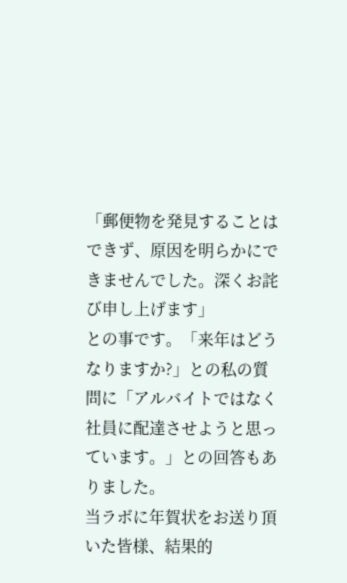「郵便物を発見することはできず、原因を明らかにできませんでした。深くお詫び申し上げます」
との事です。「来年はどうなりますか?」との私の質問に「アルバイトではなく社員に配達させようと思っています。」との回答もありました。
当ラボに年賀状をお送り頂いた皆様、結果的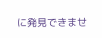に発見できませ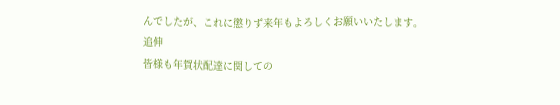んでしたが、これに懲りず来年もよろしくお願いいたします。
追伸
皆様も年賀状配達に関しての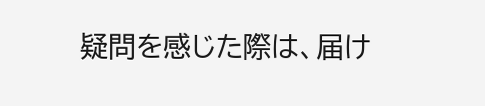疑問を感じた際は、届け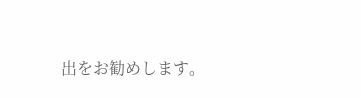出をお勧めします。